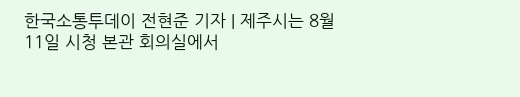한국소통투데이 전현준 기자 | 제주시는 8월 11일 시청 본관 회의실에서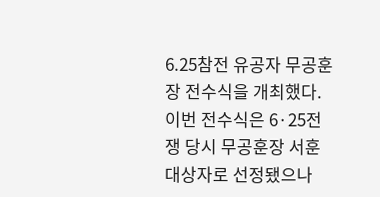6.25참전 유공자 무공훈장 전수식을 개최했다. 이번 전수식은 6·25전쟁 당시 무공훈장 서훈 대상자로 선정됐으나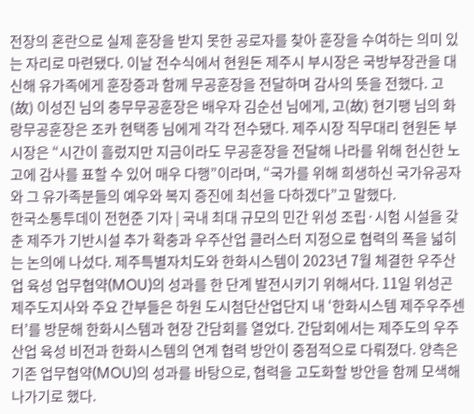전장의 혼란으로 실제 훈장을 받지 못한 공로자를 찾아 훈장을 수여하는 의미 있는 자리로 마련됐다. 이날 전수식에서 현원돈 제주시 부시장은 국방부장관을 대신해 유가족에게 훈장증과 함께 무공훈장을 전달하며 감사의 뜻을 전했다. 고(故) 이성진 님의 충무무공훈장은 배우자 김순선 님에게, 고(故) 현기팽 님의 화랑무공훈장은 조카 현택종 님에게 각각 전수됐다. 제주시장 직무대리 현원돈 부시장은 “시간이 흘렀지만 지금이라도 무공훈장을 전달해 나라를 위해 헌신한 노고에 감사를 표할 수 있어 매우 다행”이라며, “국가를 위해 희생하신 국가유공자와 그 유가족분들의 예우와 복지 증진에 최선을 다하겠다”고 말했다.
한국소통투데이 전현준 기자 | 국내 최대 규모의 민간 위성 조립·시험 시설을 갖춘 제주가 기반시설 추가 확충과 우주산업 클러스터 지정으로 협력의 폭을 넓히는 논의에 나섰다. 제주특별자치도와 한화시스템이 2023년 7월 체결한 우주산업 육성 업무협약(MOU)의 성과를 한 단계 발전시키기 위해서다. 11일 위성곤 제주도지사와 주요 간부들은 하원 도시첨단산업단지 내 ‘한화시스템 제주우주센터’를 방문해 한화시스템과 현장 간담회를 열었다. 간담회에서는 제주도의 우주산업 육성 비전과 한화시스템의 연계 협력 방안이 중점적으로 다뤄졌다. 양측은 기존 업무협약(MOU)의 성과를 바탕으로, 협력을 고도화할 방안을 함께 모색해 나가기로 했다.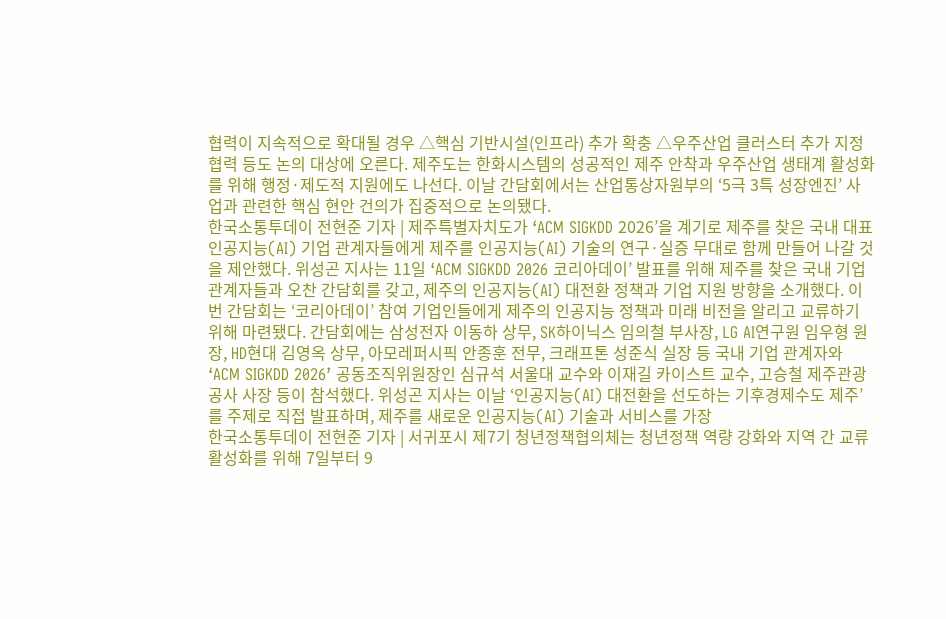협력이 지속적으로 확대될 경우 △핵심 기반시설(인프라) 추가 확충 △우주산업 클러스터 추가 지정 협력 등도 논의 대상에 오른다. 제주도는 한화시스템의 성공적인 제주 안착과 우주산업 생태계 활성화를 위해 행정·제도적 지원에도 나선다. 이날 간담회에서는 산업통상자원부의 ‘5극 3특 성장엔진’ 사업과 관련한 핵심 현안 건의가 집중적으로 논의됐다.
한국소통투데이 전현준 기자 | 제주특별자치도가 ‘ACM SIGKDD 2026’을 계기로 제주를 찾은 국내 대표 인공지능(AI) 기업 관계자들에게 제주를 인공지능(AI) 기술의 연구·실증 무대로 함께 만들어 나갈 것을 제안했다. 위성곤 지사는 11일 ‘ACM SIGKDD 2026 코리아데이’ 발표를 위해 제주를 찾은 국내 기업 관계자들과 오찬 간담회를 갖고, 제주의 인공지능(AI) 대전환 정책과 기업 지원 방향을 소개했다. 이번 간담회는 ‘코리아데이’ 참여 기업인들에게 제주의 인공지능 정책과 미래 비전을 알리고 교류하기 위해 마련됐다. 간담회에는 삼성전자 이동하 상무, SK하이닉스 임의철 부사장, LG AI연구원 임우형 원장, HD현대 김영옥 상무, 아모레퍼시픽 안종훈 전무, 크래프톤 성준식 실장 등 국내 기업 관계자와 ‘ACM SIGKDD 2026’ 공동조직위원장인 심규석 서울대 교수와 이재길 카이스트 교수, 고승철 제주관광공사 사장 등이 참석했다. 위성곤 지사는 이날 ‘인공지능(AI) 대전환을 선도하는 기후경제수도 제주’를 주제로 직접 발표하며, 제주를 새로운 인공지능(AI) 기술과 서비스를 가장
한국소통투데이 전현준 기자 | 서귀포시 제7기 청년정책협의체는 청년정책 역량 강화와 지역 간 교류 활성화를 위해 7일부터 9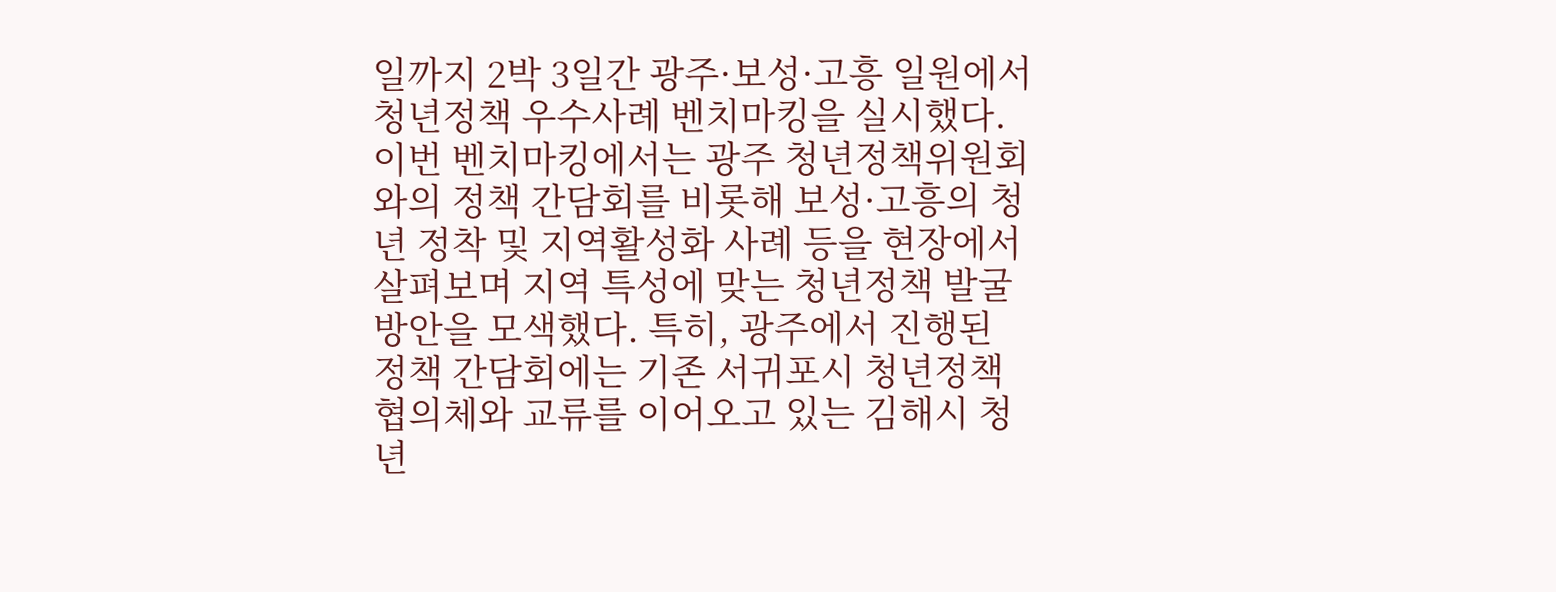일까지 2박 3일간 광주·보성·고흥 일원에서 청년정책 우수사례 벤치마킹을 실시했다. 이번 벤치마킹에서는 광주 청년정책위원회와의 정책 간담회를 비롯해 보성·고흥의 청년 정착 및 지역활성화 사례 등을 현장에서 살펴보며 지역 특성에 맞는 청년정책 발굴 방안을 모색했다. 특히, 광주에서 진행된 정책 간담회에는 기존 서귀포시 청년정책협의체와 교류를 이어오고 있는 김해시 청년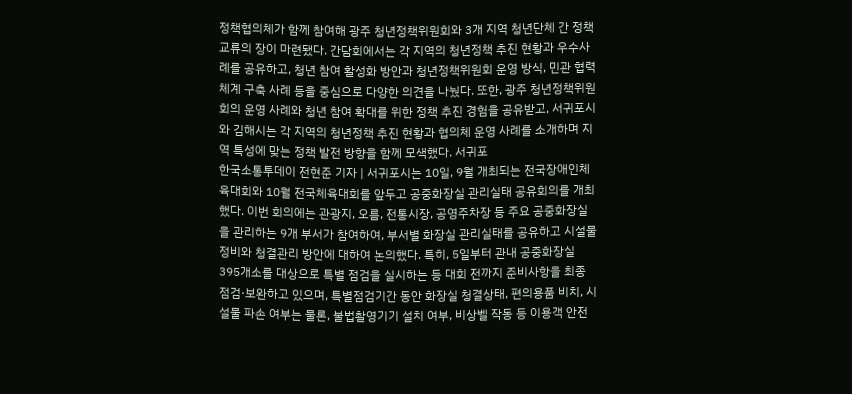정책협의체가 함께 참여해 광주 청년정책위원회와 3개 지역 청년단체 간 정책 교류의 장이 마련됐다. 간담회에서는 각 지역의 청년정책 추진 현황과 우수사례를 공유하고, 청년 참여 활성화 방안과 청년정책위원회 운영 방식, 민관 협력체계 구축 사례 등을 중심으로 다양한 의견을 나눴다. 또한, 광주 청년정책위원회의 운영 사례와 청년 참여 확대를 위한 정책 추진 경험을 공유받고, 서귀포시와 김해시는 각 지역의 청년정책 추진 현황과 협의체 운영 사례를 소개하며 지역 특성에 맞는 정책 발전 방향을 함께 모색했다. 서귀포
한국소통투데이 전현준 기자 | 서귀포시는 10일, 9월 개최되는 전국장애인체육대회와 10월 전국체육대회를 앞두고 공중화장실 관리실태 공유회의를 개최했다. 이번 회의에는 관광지, 오름, 전통시장, 공영주차장 등 주요 공중화장실을 관리하는 9개 부서가 참여하여, 부서별 화장실 관리실태를 공유하고 시설물 정비와 청결관리 방안에 대하여 논의했다. 특히, 5일부터 관내 공중화장실 395개소를 대상으로 특별 점검을 실시하는 등 대회 전까지 준비사항을 최종 점검·보완하고 있으며, 특별점검기간 동안 화장실 청결상태, 편의용품 비치, 시설물 파손 여부는 물론, 불법촬영기기 설치 여부, 비상벨 작동 등 이용객 안전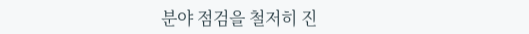분야 점검을 철저히 진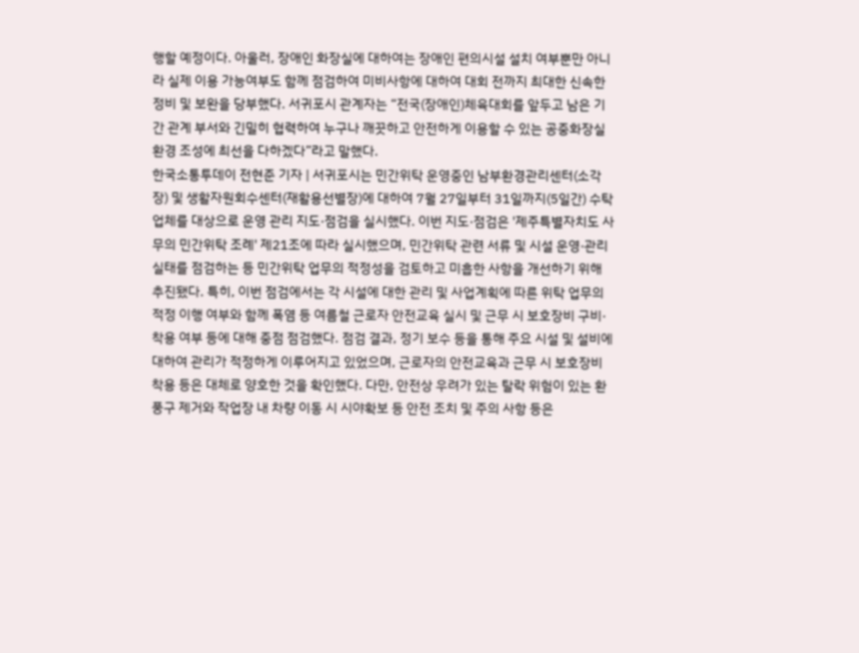행할 예정이다. 아울러, 장애인 화장실에 대하여는 장애인 편의시설 설치 여부뿐만 아니라 실제 이용 가능여부도 함께 점검하여 미비사항에 대하여 대회 전까지 최대한 신속한 정비 및 보완을 당부했다. 서귀포시 관계자는 “전국(장애인)체육대회를 앞두고 남은 기간 관계 부서와 긴밀히 협력하여 누구나 깨끗하고 안전하게 이용할 수 있는 공중화장실 환경 조성에 최선을 다하겠다”라고 말했다.
한국소통투데이 전현준 기자 | 서귀포시는 민간위탁 운영중인 남부환경관리센터(소각장) 및 생활자원회수센터(재활용선별장)에 대하여 7월 27일부터 31일까지(5일간) 수탁업체를 대상으로 운영 관리 지도·점검을 실시했다. 이번 지도·점검은 '제주특별자치도 사무의 민간위탁 조례' 제21조에 따라 실시했으며, 민간위탁 관련 서류 및 시설 운영·관리 실태를 점검하는 등 민간위탁 업무의 적정성을 검토하고 미흡한 사항을 개선하기 위해 추진됐다. 특히, 이번 점검에서는 각 시설에 대한 관리 및 사업계획에 따른 위탁 업무의 적정 이행 여부와 함께 폭염 등 여름철 근로자 안전교육 실시 및 근무 시 보호장비 구비·착용 여부 등에 대해 중점 점검했다. 점검 결과, 정기 보수 등을 통해 주요 시설 및 설비에 대하여 관리가 적정하게 이루어지고 있었으며, 근로자의 안전교육과 근무 시 보호장비착용 등은 대체로 양호한 것을 확인했다. 다만, 안전상 우려가 있는 탈락 위험이 있는 환풍구 제거와 작업장 내 차량 이동 시 시야확보 등 안전 조치 및 주의 사항 등은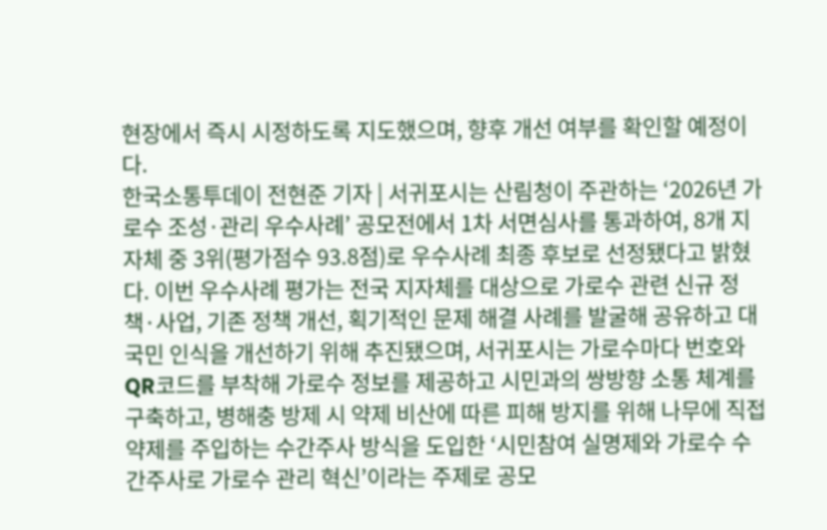현장에서 즉시 시정하도록 지도했으며, 향후 개선 여부를 확인할 예정이다.
한국소통투데이 전현준 기자 | 서귀포시는 산림청이 주관하는 ‘2026년 가로수 조성·관리 우수사례’ 공모전에서 1차 서면심사를 통과하여, 8개 지자체 중 3위(평가점수 93.8점)로 우수사례 최종 후보로 선정됐다고 밝혔다. 이번 우수사례 평가는 전국 지자체를 대상으로 가로수 관련 신규 정책·사업, 기존 정책 개선, 획기적인 문제 해결 사례를 발굴해 공유하고 대국민 인식을 개선하기 위해 추진됐으며, 서귀포시는 가로수마다 번호와 QR코드를 부착해 가로수 정보를 제공하고 시민과의 쌍방향 소통 체계를 구축하고, 병해충 방제 시 약제 비산에 따른 피해 방지를 위해 나무에 직접 약제를 주입하는 수간주사 방식을 도입한 ‘시민참여 실명제와 가로수 수간주사로 가로수 관리 혁신’이라는 주제로 공모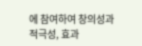에 참여하여 창의성과 적극성, 효과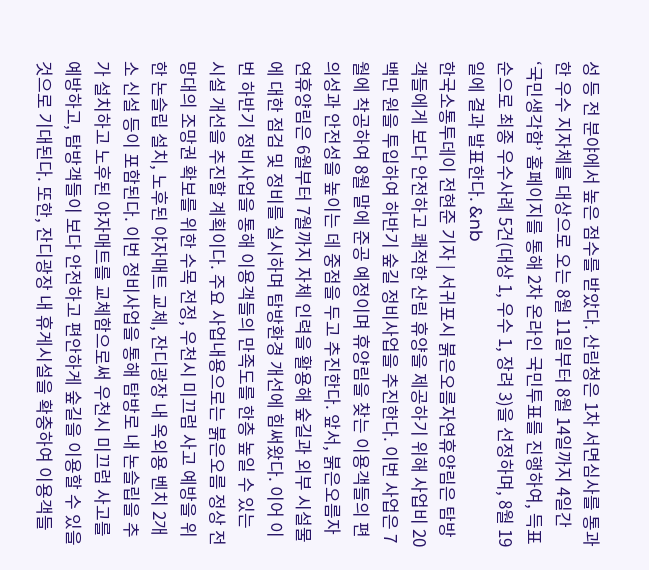성 등 전 분야에서 높은 점수를 받았다. 산림청은 1차 서면심사를 통과한 우수 지자체를 대상으로 오는 8월 11일부터 8월 14일까지 4일간 ‘국민생각함’ 홈페이지를 통해 2차 온라인 국민투표를 진행하여, 득표순으로 최종 우수사례 5건(대상 1, 우수 1, 장려 3)을 선정하며, 8월 19일에 결과 발표한다. &nb
한국소통투데이 전현준 기자 | 서귀포시 붉은오름자연휴양림은 탐방객들에게 보다 안전하고 쾌적한 산림 휴양을 제공하기 위해 사업비 20백만 원을 투입하여 하반기 숲길 정비사업을 추진한다. 이번 사업은 7월에 착공하여 8월 말에 준공 예정이며 휴양림을 찾는 이용객들의 편의성과 안전성을 높이는 데 중점을 두고 추진한다. 앞서, 붉은오름자연휴양림은 6월부터 7월까지 자체 인력을 활용해 숲길과 외부 시설물에 대한 점검 및 정비를 실시하며 탐방환경 개선에 힘써왔다. 이어 이번 하반기 정비사업을 통해 이용객들의 만족도를 한층 높일 수 있는 시설 개선을 추진할 계획이다. 주요 사업내용으로는 붉은오름 정상 전망대의 조망권 확보를 위한 수목 전정, 우천시 미끄럼 사고 예방을 위한 논슬립 설치, 노후된 야자매트 교체, 잔디광장 내 옥외용 벤치 2개소 신설 등이 포함된다. 이번 정비사업을 통해 탐방로 내 논슬립을 추가 설치하고 노후된 야자매트를 교체함으로써 우천시 미끄럼 사고를 예방하고, 탐방객들이 보다 안전하고 편안하게 숲길을 이용할 수 있을 것으로 기대된다. 또한, 잔디광장 내 휴게시설을 확충하여 이용객들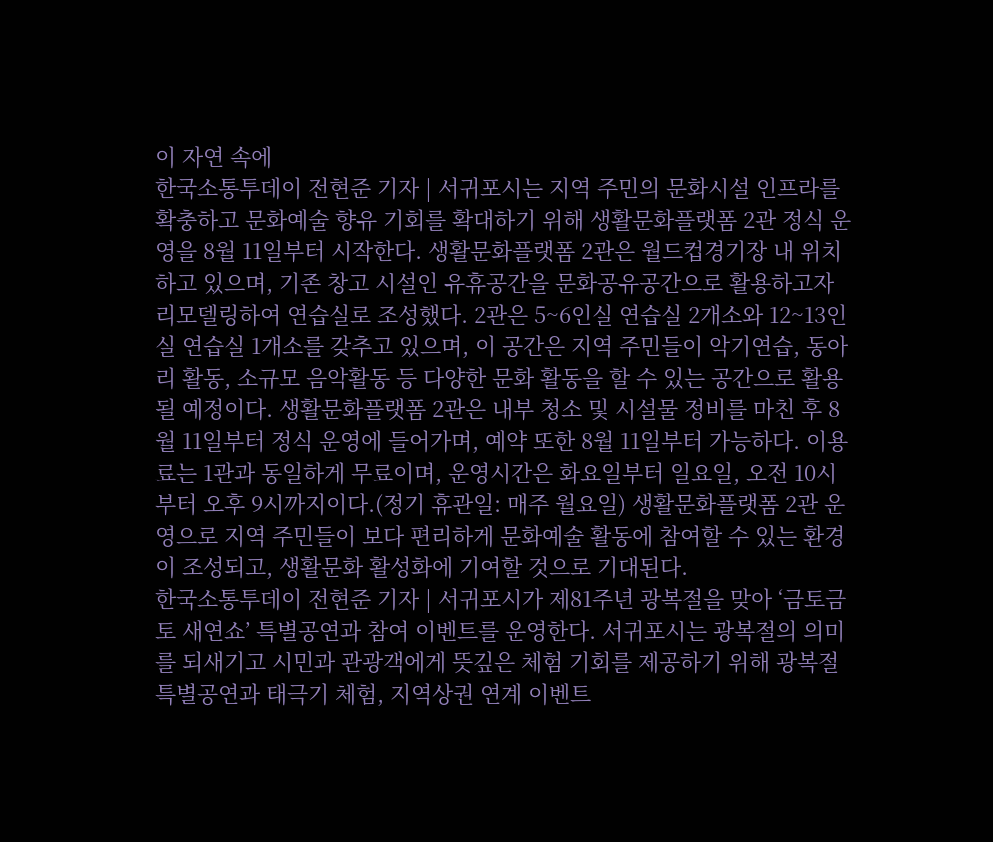이 자연 속에
한국소통투데이 전현준 기자 | 서귀포시는 지역 주민의 문화시설 인프라를 확충하고 문화예술 향유 기회를 확대하기 위해 생활문화플랫폼 2관 정식 운영을 8월 11일부터 시작한다. 생활문화플랫폼 2관은 월드컵경기장 내 위치하고 있으며, 기존 창고 시설인 유휴공간을 문화공유공간으로 활용하고자 리모델링하여 연습실로 조성했다. 2관은 5~6인실 연습실 2개소와 12~13인실 연습실 1개소를 갖추고 있으며, 이 공간은 지역 주민들이 악기연습, 동아리 활동, 소규모 음악활동 등 다양한 문화 활동을 할 수 있는 공간으로 활용될 예정이다. 생활문화플랫폼 2관은 내부 청소 및 시설물 정비를 마친 후 8월 11일부터 정식 운영에 들어가며, 예약 또한 8월 11일부터 가능하다. 이용료는 1관과 동일하게 무료이며, 운영시간은 화요일부터 일요일, 오전 10시부터 오후 9시까지이다.(정기 휴관일: 매주 월요일) 생활문화플랫폼 2관 운영으로 지역 주민들이 보다 편리하게 문화예술 활동에 참여할 수 있는 환경이 조성되고, 생활문화 활성화에 기여할 것으로 기대된다.
한국소통투데이 전현준 기자 | 서귀포시가 제81주년 광복절을 맞아 ‘금토금토 새연쇼’ 특별공연과 참여 이벤트를 운영한다. 서귀포시는 광복절의 의미를 되새기고 시민과 관광객에게 뜻깊은 체험 기회를 제공하기 위해 광복절 특별공연과 태극기 체험, 지역상권 연계 이벤트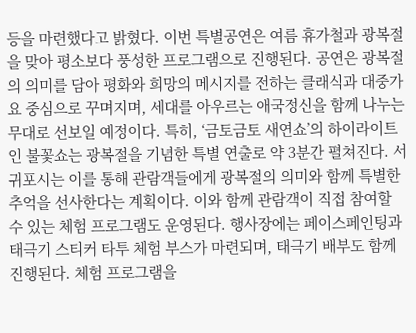등을 마련했다고 밝혔다. 이번 특별공연은 여름 휴가철과 광복절을 맞아 평소보다 풍성한 프로그램으로 진행된다. 공연은 광복절의 의미를 담아 평화와 희망의 메시지를 전하는 클래식과 대중가요 중심으로 꾸며지며, 세대를 아우르는 애국정신을 함께 나누는 무대로 선보일 예정이다. 특히, ‘금토금토 새연쇼’의 하이라이트인 불꽃쇼는 광복절을 기념한 특별 연출로 약 3분간 펼쳐진다. 서귀포시는 이를 통해 관람객들에게 광복절의 의미와 함께 특별한 추억을 선사한다는 계획이다. 이와 함께 관람객이 직접 참여할 수 있는 체험 프로그램도 운영된다. 행사장에는 페이스페인팅과 태극기 스티커 타투 체험 부스가 마련되며, 태극기 배부도 함께 진행된다. 체험 프로그램을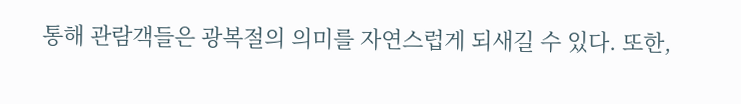통해 관람객들은 광복절의 의미를 자연스럽게 되새길 수 있다. 또한,